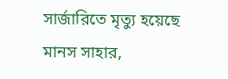সার্জারিতে মৃত্যু হয়েছে মানস সাহার,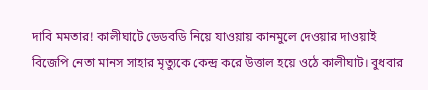দাবি মমতার! কালীঘাটে ডেডবডি নিয়ে যাওয়ায় কানমুলে দেওয়ার দাওয়াই
বিজেপি নেতা মানস সাহার মৃত্যুকে কেন্দ্র করে উত্তাল হয়ে ওঠে কালীঘাট। বুধবার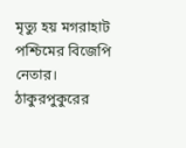মৃত্যু হয় মগরাহাট পশ্চিমের বিজেপি নেতার। ঠাকুরপুকুরের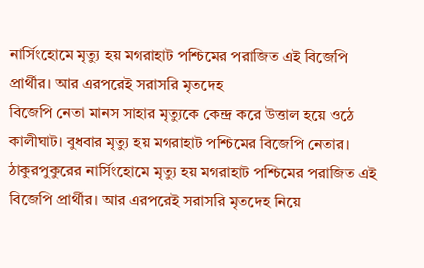নার্সিংহোমে মৃত্যু হয় মগরাহাট পশ্চিমের পরাজিত এই বিজেপি প্রার্থীর। আর এরপরেই সরাসরি মৃতদেহ
বিজেপি নেতা মানস সাহার মৃত্যুকে কেন্দ্র করে উত্তাল হয়ে ওঠে কালীঘাট। বুধবার মৃত্যু হয় মগরাহাট পশ্চিমের বিজেপি নেতার। ঠাকুরপুকুরের নার্সিংহোমে মৃত্যু হয় মগরাহাট পশ্চিমের পরাজিত এই বিজেপি প্রার্থীর। আর এরপরেই সরাসরি মৃতদেহ নিয়ে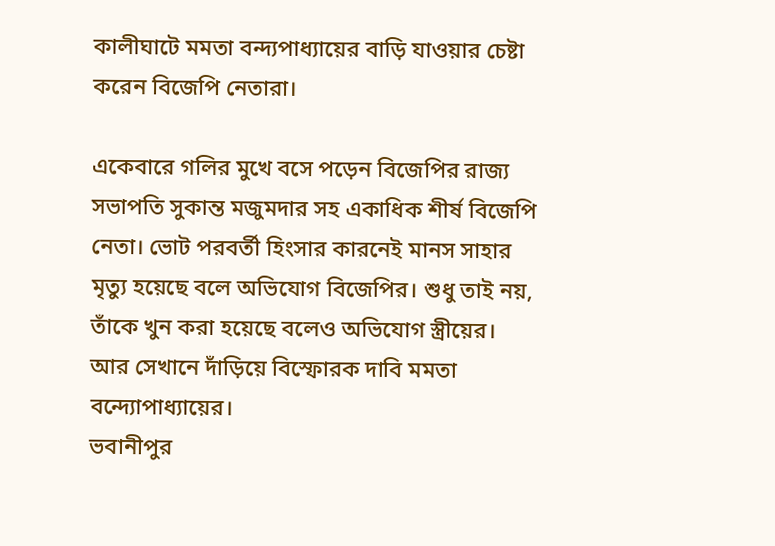কালীঘাটে মমতা বন্দ্যপাধ্যায়ের বাড়ি যাওয়ার চেষ্টা করেন বিজেপি নেতারা।

একেবারে গলির মুখে বসে পড়েন বিজেপির রাজ্য সভাপতি সুকান্ত মজুমদার সহ একাধিক শীর্ষ বিজেপি নেতা। ভোট পরবর্তী হিংসার কারনেই মানস সাহার মৃত্যু হয়েছে বলে অভিযোগ বিজেপির। শুধু তাই নয়, তাঁকে খুন করা হয়েছে বলেও অভিযোগ স্ত্রীয়ের। আর সেখানে দাঁড়িয়ে বিস্ফোরক দাবি মমতা বন্দ্যোপাধ্যায়ের।
ভবানীপুর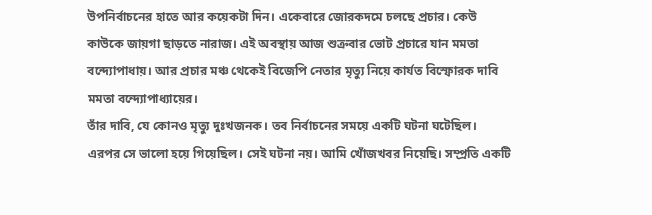উপনির্বাচনের হাতে আর কয়েকটা দিন। একেবারে জোরকদমে চলছে প্রচার। কেউ কাউকে জায়গা ছাড়তে নারাজ। এই অবস্থায় আজ শুক্রবার ভোট প্রচারে যান মমতা বন্দ্যোপাধায়। আর প্রচার মঞ্চ থেকেই বিজেপি নেতার মৃত্যু নিয়ে কার্যত বিস্ফোরক দাবি মমতা বন্দ্যোপাধ্যায়ের।
তাঁর দাবি, যে কোনও মৃত্যু দুঃখজনক। তব নির্বাচনের সময়ে একটি ঘটনা ঘটেছিল। এরপর সে ভালো হয়ে গিয়েছিল। সেই ঘটনা নয়। আমি খোঁজখবর নিয়েছি। সম্প্রতি একটি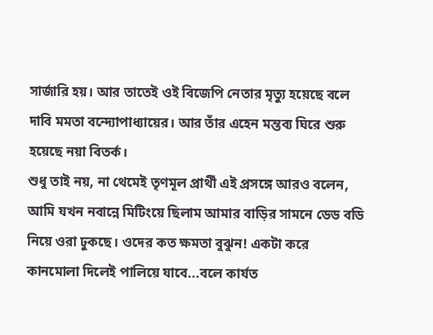সার্জারি হয়। আর তাতেই ওই বিজেপি নেতার মৃত্যু হয়েছে বলে দাবি মমতা বন্দ্যোপাধ্যায়ের। আর তাঁর এহেন মন্তব্য ঘিরে শুরু হয়েছে নয়া বিতর্ক।
শুধু তাই নয়, না থেমেই তৃণমূল প্রার্থী এই প্রসঙ্গে আরও বলেন, আমি যখন নবান্নে মিটিংয়ে ছিলাম আমার বাড়ির সামনে ডেড বডি নিয়ে ওরা ঢুকছে। ওদের কত ক্ষমতা বুঝুন! একটা করে কানমোলা দিলেই পালিয়ে যাবে...বলে কার্যত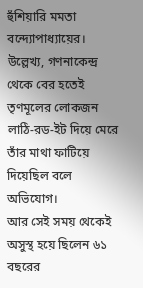হুঁশিয়ারি মমতা বন্দ্যোপাধ্যায়ের। উল্লেখ্য, গণনাকেন্দ্র থেকে বের হতেই তৃণমূলের লোকজন লাঠি-রড-ইট দিয়ে মেরে তাঁর মাথা ফাটিয়ে দিয়েছিল বলে অভিযোগ।
আর সেই সময় থেকেই অসুস্থ হয়ে ছিলেন ৬১ বছরের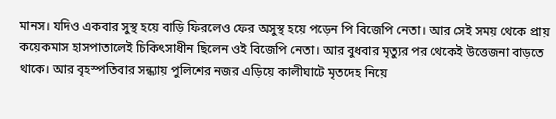মানস। যদিও একবার সুস্থ হয়ে বাড়ি ফিরলেও ফের অসুস্থ হয়ে পড়েন পি বিজেপি নেতা। আর সেই সময় থেকে প্রায় কয়েকমাস হাসপাতালেই চিকিৎসাধীন ছিলেন ওই বিজেপি নেতা। আর বুধবার মৃত্যুর পর থেকেই উত্তেজনা বাড়তে থাকে। আর বৃহস্পতিবার সন্ধ্যায় পুলিশের নজর এড়িয়ে কালীঘাটে মৃতদেহ নিয়ে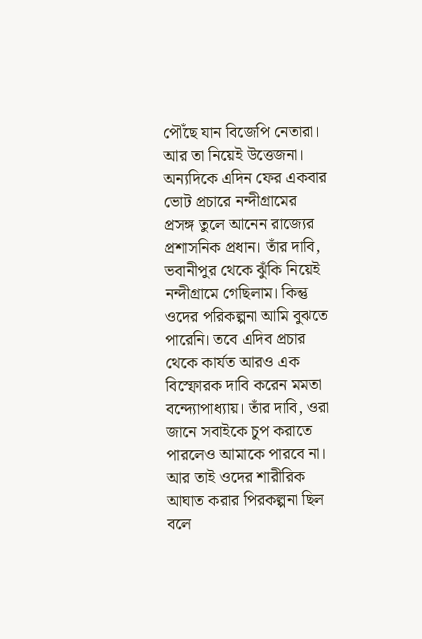পৌঁছে যান বিজেপি নেতারা। আর তা নিয়েই উত্তেজনা।
অন্যদিকে এদিন ফের একবার ভোট প্রচারে নন্দীগ্রামের প্রসঙ্গ তুলে আনেন রাজ্যের প্রশাসনিক প্রধান। তাঁর দাবি, ভবানীপুর থেকে ঝুঁকি নিয়েই নন্দীগ্রামে গেছিলাম। কিন্তু ওদের পরিকল্পনা আমি বুঝতে পারেনি। তবে এদিব প্রচার থেকে কার্যত আরও এক বিস্ফোরক দাবি করেন মমতা বন্দ্যোপাধ্যায়। তাঁর দাবি, ওরা জানে সবাইকে চুপ করাতে পারলেও আমাকে পারবে না। আর তাই ওদের শারীরিক আঘাত করার পিরকল্পনা ছিল বলে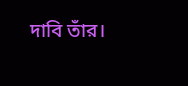দাবি তাঁর।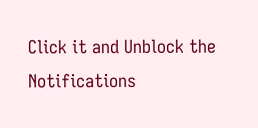Click it and Unblock the Notifications